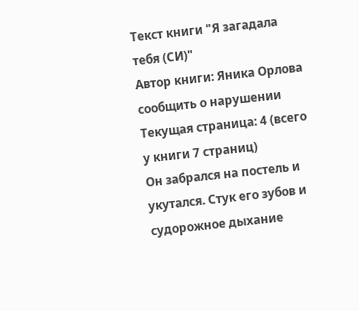Текст книги "Я загадала тебя (СИ)"
Автор книги: Яника Орлова
сообщить о нарушении
Текущая страница: 4 (всего у книги 7 страниц)
Он забрался на постель и укутался. Стук его зубов и судорожное дыхание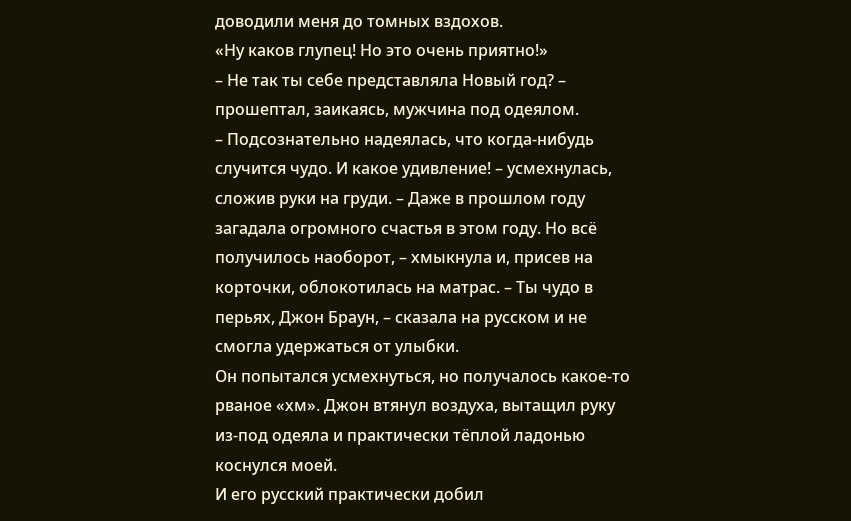доводили меня до томных вздохов.
«Ну каков глупец! Но это очень приятно!»
– Не так ты себе представляла Новый год? – прошептал, заикаясь, мужчина под одеялом.
– Подсознательно надеялась, что когда-нибудь случится чудо. И какое удивление! – усмехнулась, сложив руки на груди. – Даже в прошлом году загадала огромного счастья в этом году. Но всё получилось наоборот, – хмыкнула и, присев на корточки, облокотилась на матрас. – Ты чудо в перьях, Джон Браун, – сказала на русском и не смогла удержаться от улыбки.
Он попытался усмехнуться, но получалось какое-то рваное «хм». Джон втянул воздуха, вытащил руку из-под одеяла и практически тёплой ладонью коснулся моей.
И его русский практически добил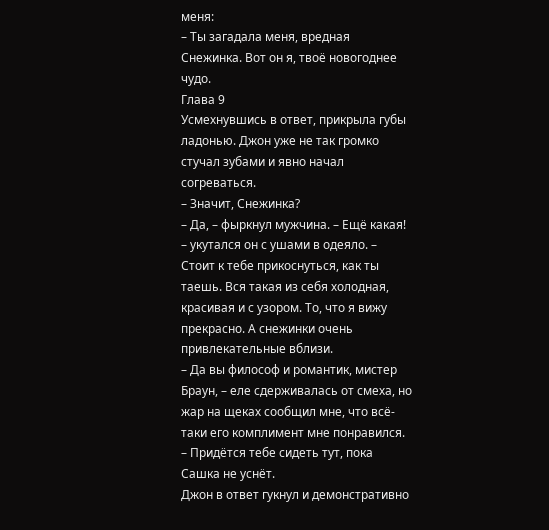меня:
– Ты загадала меня, вредная Снежинка. Вот он я, твоё новогоднее чудо.
Глава 9
Усмехнувшись в ответ, прикрыла губы ладонью. Джон уже не так громко стучал зубами и явно начал согреваться.
– Значит, Снежинка?
– Да, – фыркнул мужчина. – Ещё какая! – укутался он с ушами в одеяло. – Стоит к тебе прикоснуться, как ты таешь. Вся такая из себя холодная, красивая и с узором. То, что я вижу прекрасно. А снежинки очень привлекательные вблизи.
– Да вы философ и романтик, мистер Браун, – еле сдерживалась от смеха, но жар на щеках сообщил мне, что всё-таки его комплимент мне понравился. – Придётся тебе сидеть тут, пока Сашка не уснёт.
Джон в ответ гукнул и демонстративно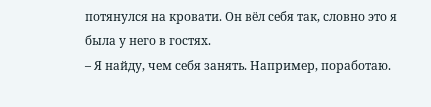потянулся на кровати. Он вёл себя так, словно это я была у него в гостях.
– Я найду, чем себя занять. Например, поработаю.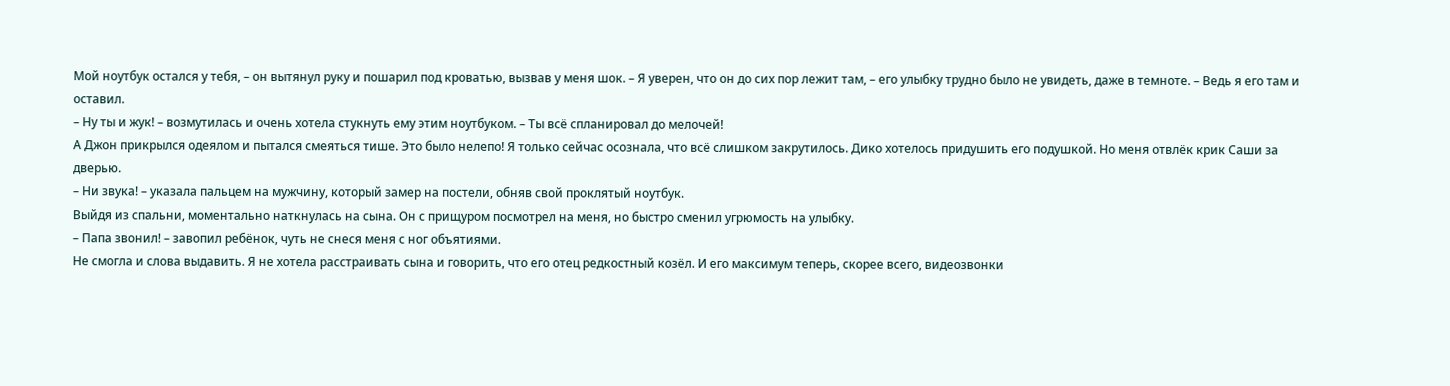Мой ноутбук остался у тебя, – он вытянул руку и пошарил под кроватью, вызвав у меня шок. – Я уверен, что он до сих пор лежит там, – его улыбку трудно было не увидеть, даже в темноте. – Ведь я его там и оставил.
– Ну ты и жук! – возмутилась и очень хотела стукнуть ему этим ноутбуком. – Ты всё спланировал до мелочей!
А Джон прикрылся одеялом и пытался смеяться тише. Это было нелепо! Я только сейчас осознала, что всё слишком закрутилось. Дико хотелось придушить его подушкой. Но меня отвлёк крик Саши за дверью.
– Ни звука! – указала пальцем на мужчину, который замер на постели, обняв свой проклятый ноутбук.
Выйдя из спальни, моментально наткнулась на сына. Он с прищуром посмотрел на меня, но быстро сменил угрюмость на улыбку.
– Папа звонил! – завопил ребёнок, чуть не снеся меня с ног объятиями.
Не смогла и слова выдавить. Я не хотела расстраивать сына и говорить, что его отец редкостный козёл. И его максимум теперь, скорее всего, видеозвонки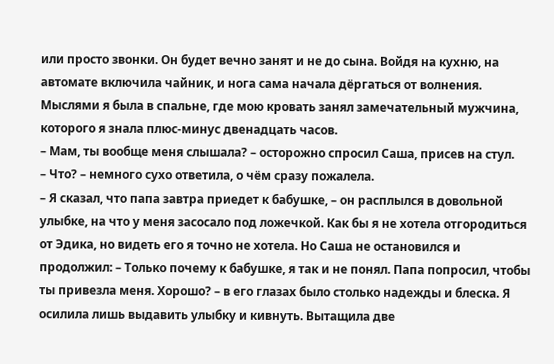или просто звонки. Он будет вечно занят и не до сына. Войдя на кухню, на автомате включила чайник, и нога сама начала дёргаться от волнения. Мыслями я была в спальне, где мою кровать занял замечательный мужчина, которого я знала плюс-минус двенадцать часов.
– Мам, ты вообще меня слышала? – осторожно спросил Саша, присев на стул.
– Что? – немного сухо ответила, о чём сразу пожалела.
– Я сказал, что папа завтра приедет к бабушке, – он расплылся в довольной улыбке, на что у меня засосало под ложечкой. Как бы я не хотела отгородиться от Эдика, но видеть его я точно не хотела. Но Саша не остановился и продолжил: – Только почему к бабушке, я так и не понял. Папа попросил, чтобы ты привезла меня. Хорошо? – в его глазах было столько надежды и блеска. Я осилила лишь выдавить улыбку и кивнуть. Вытащила две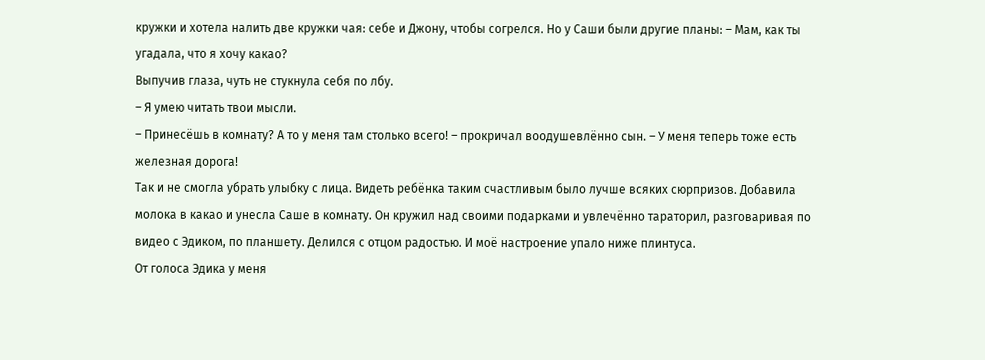кружки и хотела налить две кружки чая: себе и Джону, чтобы согрелся. Но у Саши были другие планы: – Мам, как ты угадала, что я хочу какао?
Выпучив глаза, чуть не стукнула себя по лбу.
– Я умею читать твои мысли.
– Принесёшь в комнату? А то у меня там столько всего! – прокричал воодушевлённо сын. – У меня теперь тоже есть железная дорога!
Так и не смогла убрать улыбку с лица. Видеть ребёнка таким счастливым было лучше всяких сюрпризов. Добавила молока в какао и унесла Саше в комнату. Он кружил над своими подарками и увлечённо тараторил, разговаривая по видео с Эдиком, по планшету. Делился с отцом радостью. И моё настроение упало ниже плинтуса.
От голоса Эдика у меня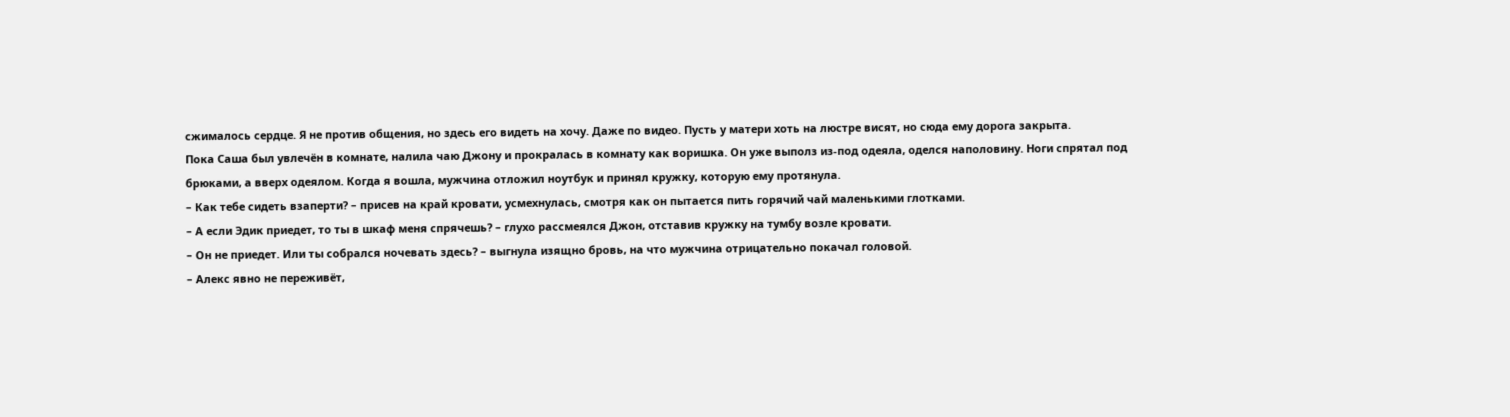сжималось сердце. Я не против общения, но здесь его видеть на хочу. Даже по видео. Пусть у матери хоть на люстре висят, но сюда ему дорога закрыта.
Пока Саша был увлечён в комнате, налила чаю Джону и прокралась в комнату как воришка. Он уже выполз из-под одеяла, оделся наполовину. Ноги спрятал под брюками, а вверх одеялом. Когда я вошла, мужчина отложил ноутбук и принял кружку, которую ему протянула.
– Как тебе сидеть взаперти? – присев на край кровати, усмехнулась, смотря как он пытается пить горячий чай маленькими глотками.
– А если Эдик приедет, то ты в шкаф меня спрячешь? – глухо рассмеялся Джон, отставив кружку на тумбу возле кровати.
– Он не приедет. Или ты собрался ночевать здесь? – выгнула изящно бровь, на что мужчина отрицательно покачал головой.
– Алекс явно не переживёт,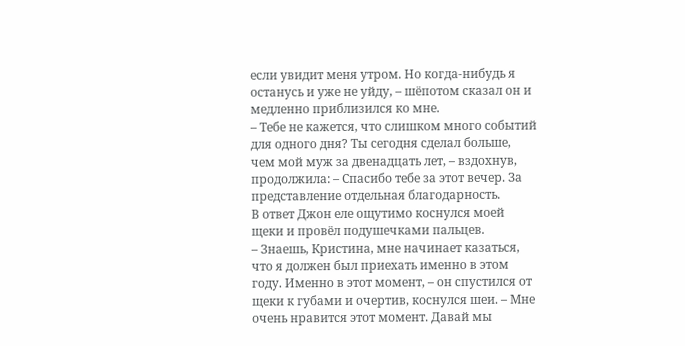если увидит меня утром. Но когда-нибудь я останусь и уже не уйду, – шёпотом сказал он и медленно приблизился ко мне.
– Тебе не кажется, что слишком много событий для одного дня? Ты сегодня сделал больше, чем мой муж за двенадцать лет, – вздохнув, продолжила: – Спасибо тебе за этот вечер. За представление отдельная благодарность.
В ответ Джон еле ощутимо коснулся моей щеки и провёл подушечками пальцев.
– Знаешь, Кристина, мне начинает казаться, что я должен был приехать именно в этом году. Именно в этот момент, – он спустился от щеки к губами и очертив, коснулся шеи. – Мне очень нравится этот момент. Давай мы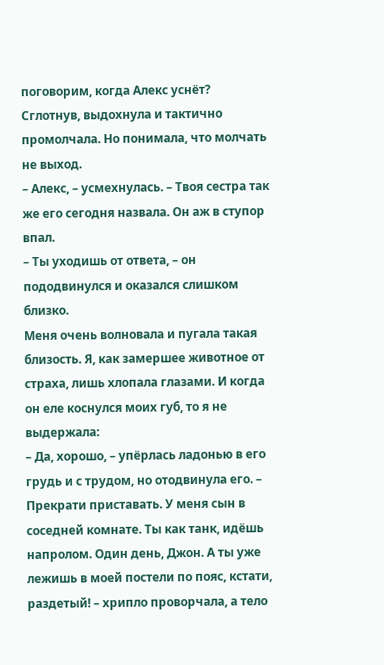поговорим, когда Алекс уснёт?
Сглотнув, выдохнула и тактично промолчала. Но понимала, что молчать не выход.
– Алекс, – усмехнулась. – Твоя сестра так же его сегодня назвала. Он аж в ступор впал.
– Ты уходишь от ответа, – он пододвинулся и оказался слишком близко.
Меня очень волновала и пугала такая близость. Я, как замершее животное от страха, лишь хлопала глазами. И когда он еле коснулся моих губ, то я не выдержала:
– Да, хорошо, – упёрлась ладонью в его грудь и с трудом, но отодвинула его. – Прекрати приставать. У меня сын в соседней комнате. Ты как танк, идёшь напролом. Один день, Джон. А ты уже лежишь в моей постели по пояс, кстати, раздетый! – хрипло проворчала, а тело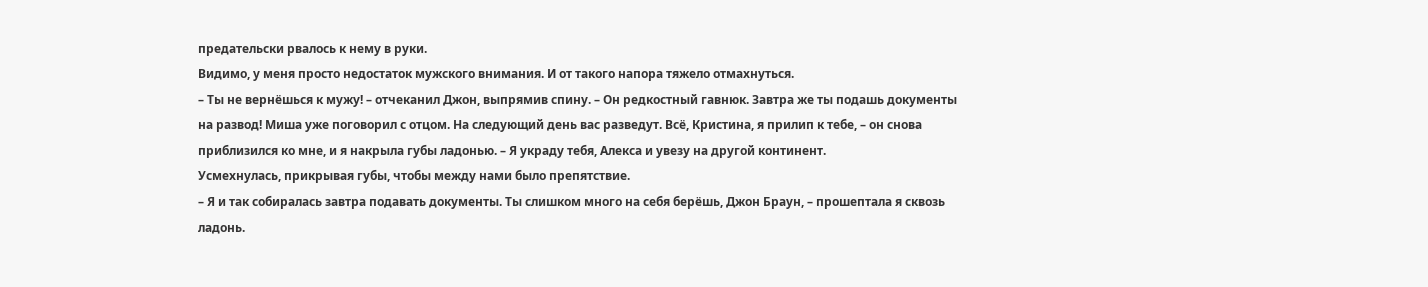предательски рвалось к нему в руки.
Видимо, у меня просто недостаток мужского внимания. И от такого напора тяжело отмахнуться.
– Ты не вернёшься к мужу! – отчеканил Джон, выпрямив спину. – Он редкостный гавнюк. Завтра же ты подашь документы на развод! Миша уже поговорил с отцом. На следующий день вас разведут. Всё, Кристина, я прилип к тебе, – он снова приблизился ко мне, и я накрыла губы ладонью. – Я украду тебя, Алекса и увезу на другой континент.
Усмехнулась, прикрывая губы, чтобы между нами было препятствие.
– Я и так собиралась завтра подавать документы. Ты слишком много на себя берёшь, Джон Браун, – прошептала я сквозь ладонь.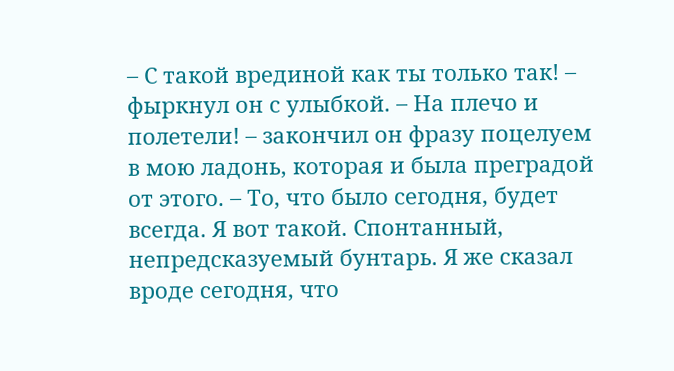– С такой врединой как ты только так! – фыркнул он с улыбкой. – На плечо и полетели! – закончил он фразу поцелуем в мою ладонь, которая и была преградой от этого. – То, что было сегодня, будет всегда. Я вот такой. Спонтанный, непредсказуемый бунтарь. Я же сказал вроде сегодня, что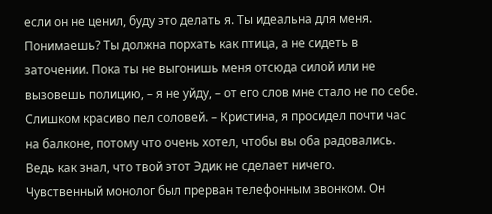если он не ценил, буду это делать я. Ты идеальна для меня. Понимаешь? Ты должна порхать как птица, а не сидеть в заточении. Пока ты не выгонишь меня отсюда силой или не вызовешь полицию, – я не уйду, – от его слов мне стало не по себе. Слишком красиво пел соловей. – Кристина, я просидел почти час на балконе, потому что очень хотел, чтобы вы оба радовались. Ведь как знал, что твой этот Эдик не сделает ничего.
Чувственный монолог был прерван телефонным звонком. Он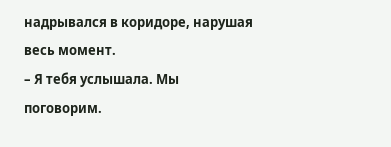надрывался в коридоре, нарушая весь момент.
– Я тебя услышала. Мы поговорим.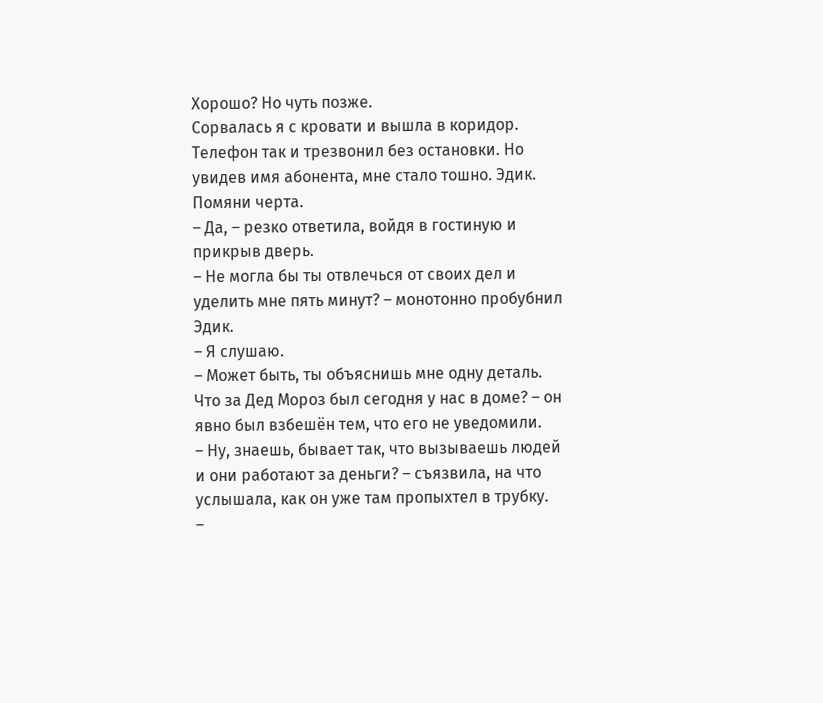Хорошо? Но чуть позже.
Сорвалась я с кровати и вышла в коридор. Телефон так и трезвонил без остановки. Но увидев имя абонента, мне стало тошно. Эдик. Помяни черта.
– Да, – резко ответила, войдя в гостиную и прикрыв дверь.
– Не могла бы ты отвлечься от своих дел и уделить мне пять минут? – монотонно пробубнил Эдик.
– Я слушаю.
– Может быть, ты объяснишь мне одну деталь. Что за Дед Мороз был сегодня у нас в доме? – он явно был взбешён тем, что его не уведомили.
– Ну, знаешь, бывает так, что вызываешь людей и они работают за деньги? – съязвила, на что услышала, как он уже там пропыхтел в трубку.
–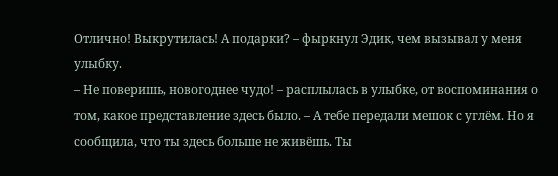Отлично! Выкрутилась! А подарки? – фыркнул Эдик, чем вызывал у меня улыбку.
– Не поверишь, новогоднее чудо! – расплылась в улыбке, от воспоминания о том, какое представление здесь было. – А тебе передали мешок с углём. Но я сообщила, что ты здесь больше не живёшь. Ты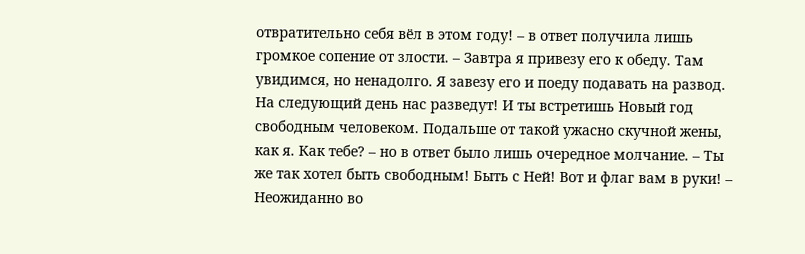отвратительно себя вёл в этом году! – в ответ получила лишь громкое сопение от злости. – Завтра я привезу его к обеду. Там увидимся, но ненадолго. Я завезу его и поеду подавать на развод. На следующий день нас разведут! И ты встретишь Новый год свободным человеком. Подальше от такой ужасно скучной жены, как я. Как тебе? – но в ответ было лишь очередное молчание. – Ты же так хотел быть свободным! Быть с Ней! Вот и флаг вам в руки! – Неожиданно во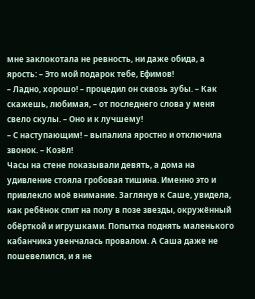мне заклокотала не ревность, ни даже обида, а ярость: – Это мой подарок тебе, Ефимов!
– Ладно, хорошо! – процедил он сквозь зубы. – Как скажешь, любимая, – от последнего слова у меня свело скулы. – Оно и к лучшему!
– С наступающим! – выпалила яростно и отключила звонок. – Козёл!
Часы на стене показывали девять, а дома на удивление стояла гробовая тишина. Именно это и привлекло моё внимание. Заглянув к Саше, увидела, как ребёнок спит на полу в позе звезды, окружённый обёрткой и игрушками. Попытка поднять маленького кабанчика увенчалась провалом. А Саша даже не пошевелился, и я не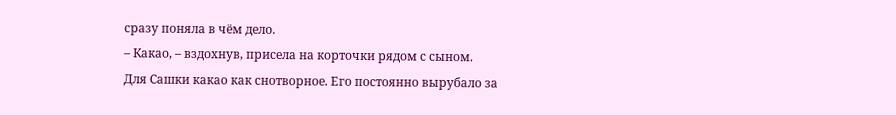сразу поняла в чём дело.
– Какао, – вздохнув, присела на корточки рядом с сыном.
Для Сашки какао как снотворное. Его постоянно вырубало за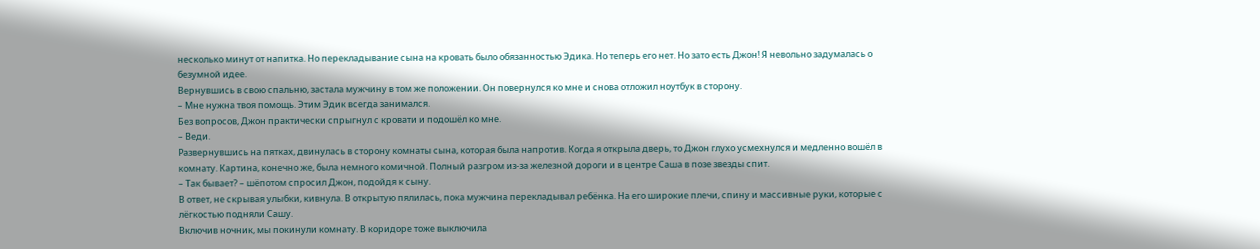несколько минут от напитка. Но перекладывание сына на кровать было обязанностью Эдика. Но теперь его нет. Но зато есть Джон! Я невольно задумалась о безумной идее.
Вернувшись в свою спальню, застала мужчину в том же положении. Он повернулся ко мне и снова отложил ноутбук в сторону.
– Мне нужна твоя помощь. Этим Эдик всегда занимался.
Без вопросов, Джон практически спрыгнул с кровати и подошёл ко мне.
– Веди.
Развернувшись на пятках, двинулась в сторону комнаты сына, которая была напротив. Когда я открыла дверь, то Джон глухо усмехнулся и медленно вошёл в комнату. Картина, конечно же, была немного комичной. Полный разгром из-за железной дороги и в центре Саша в позе звезды спит.
– Так бывает? – шёпотом спросил Джон, подойдя к сыну.
В ответ, не скрывая улыбки, кивнула. В открытую пялилась, пока мужчина перекладывал ребёнка. На его широкие плечи, спину и массивные руки, которые с лёгкостью подняли Сашу.
Включив ночник, мы покинули комнату. В коридоре тоже выключила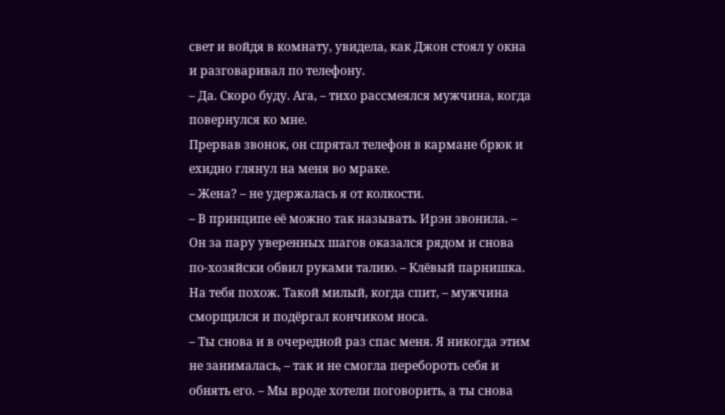свет и войдя в комнату, увидела, как Джон стоял у окна и разговаривал по телефону.
– Да. Скоро буду. Ага, – тихо рассмеялся мужчина, когда повернулся ко мне.
Прервав звонок, он спрятал телефон в кармане брюк и ехидно глянул на меня во мраке.
– Жена? – не удержалась я от колкости.
– В принципе её можно так называть. Ирэн звонила. – Он за пару уверенных шагов оказался рядом и снова по-хозяйски обвил руками талию. – Клёвый парнишка. На тебя похож. Такой милый, когда спит, – мужчина сморщился и подёргал кончиком носа.
– Ты снова и в очередной раз спас меня. Я никогда этим не занималась, – так и не смогла перебороть себя и обнять его. – Мы вроде хотели поговорить, а ты снова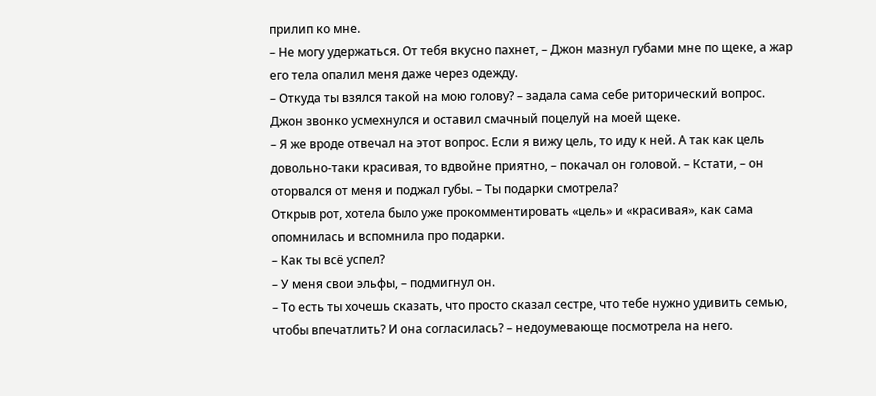прилип ко мне.
– Не могу удержаться. От тебя вкусно пахнет, – Джон мазнул губами мне по щеке, а жар его тела опалил меня даже через одежду.
– Откуда ты взялся такой на мою голову? – задала сама себе риторический вопрос.
Джон звонко усмехнулся и оставил смачный поцелуй на моей щеке.
– Я же вроде отвечал на этот вопрос. Если я вижу цель, то иду к ней. А так как цель довольно-таки красивая, то вдвойне приятно, – покачал он головой. – Кстати, – он оторвался от меня и поджал губы. – Ты подарки смотрела?
Открыв рот, хотела было уже прокомментировать «цель» и «красивая», как сама опомнилась и вспомнила про подарки.
– Как ты всё успел?
– У меня свои эльфы, – подмигнул он.
– То есть ты хочешь сказать, что просто сказал сестре, что тебе нужно удивить семью, чтобы впечатлить? И она согласилась? – недоумевающе посмотрела на него.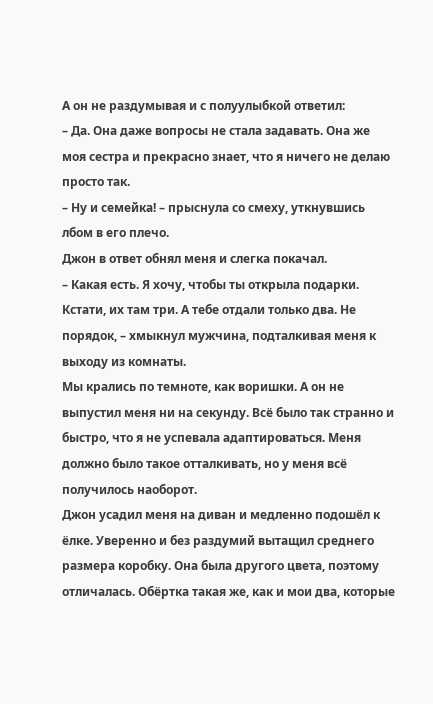А он не раздумывая и с полуулыбкой ответил:
– Да. Она даже вопросы не стала задавать. Она же моя сестра и прекрасно знает, что я ничего не делаю просто так.
– Ну и семейка! – прыснула со смеху, уткнувшись лбом в его плечо.
Джон в ответ обнял меня и слегка покачал.
– Какая есть. Я хочу, чтобы ты открыла подарки. Кстати, их там три. А тебе отдали только два. Не порядок, – хмыкнул мужчина, подталкивая меня к выходу из комнаты.
Мы крались по темноте, как воришки. А он не выпустил меня ни на секунду. Всё было так странно и быстро, что я не успевала адаптироваться. Меня должно было такое отталкивать, но у меня всё получилось наоборот.
Джон усадил меня на диван и медленно подошёл к ёлке. Уверенно и без раздумий вытащил среднего размера коробку. Она была другого цвета, поэтому отличалась. Обёртка такая же, как и мои два, которые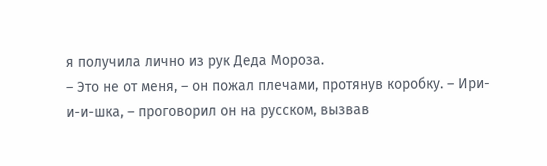я получила лично из рук Деда Мороза.
– Это не от меня, – он пожал плечами, протянув коробку. – Ири-и-и-шка, – проговорил он на русском, вызвав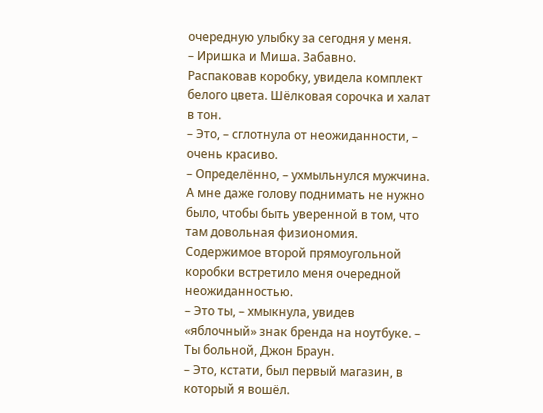очередную улыбку за сегодня у меня.
– Иришка и Миша. Забавно.
Распаковав коробку, увидела комплект белого цвета. Шёлковая сорочка и халат в тон.
– Это, – сглотнула от неожиданности, – очень красиво.
– Определённо, – ухмыльнулся мужчина.
А мне даже голову поднимать не нужно было, чтобы быть уверенной в том, что там довольная физиономия.
Содержимое второй прямоугольной коробки встретило меня очередной неожиданностью.
– Это ты, – хмыкнула, увидев «яблочный» знак бренда на ноутбуке. – Ты больной, Джон Браун.
– Это, кстати, был первый магазин, в который я вошёл.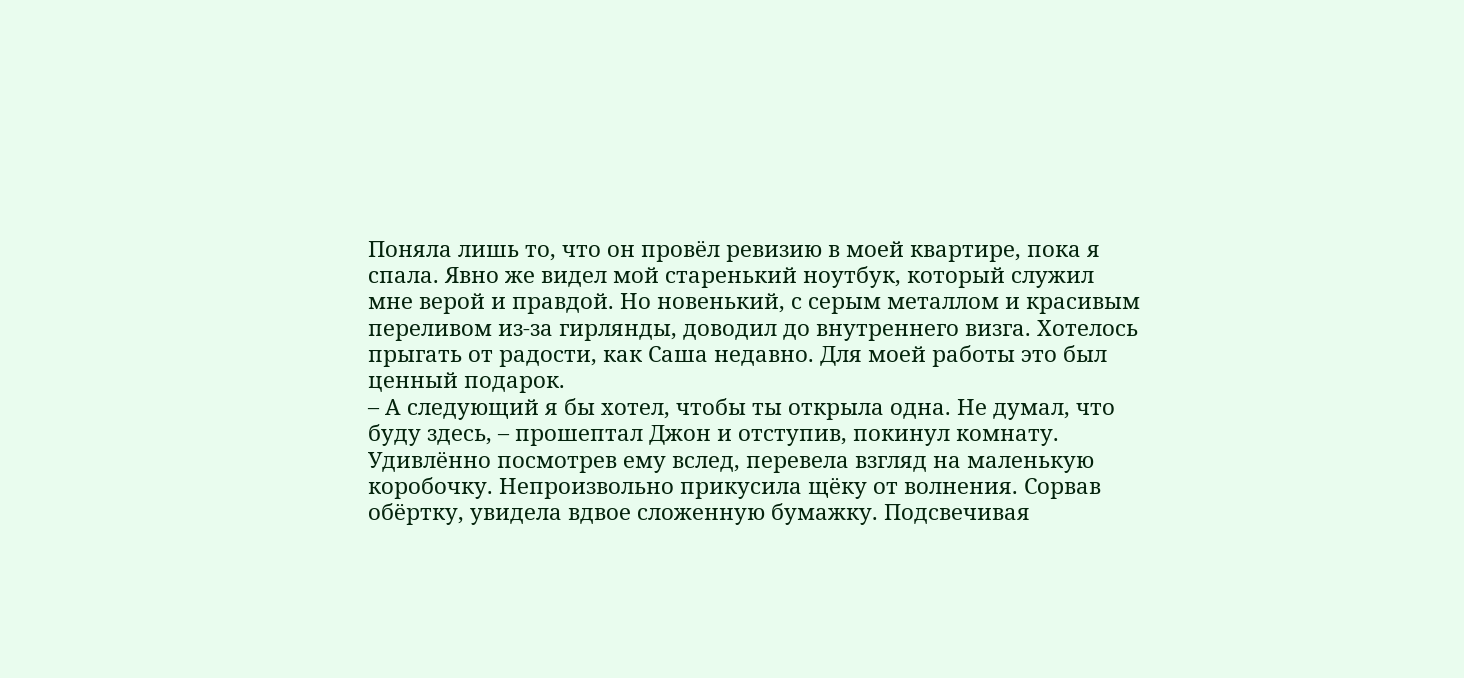Поняла лишь то, что он провёл ревизию в моей квартире, пока я спала. Явно же видел мой старенький ноутбук, который служил мне верой и правдой. Но новенький, с серым металлом и красивым переливом из-за гирлянды, доводил до внутреннего визга. Хотелось прыгать от радости, как Саша недавно. Для моей работы это был ценный подарок.
– А следующий я бы хотел, чтобы ты открыла одна. Не думал, что буду здесь, – прошептал Джон и отступив, покинул комнату.
Удивлённо посмотрев ему вслед, перевела взгляд на маленькую коробочку. Непроизвольно прикусила щёку от волнения. Сорвав обёртку, увидела вдвое сложенную бумажку. Подсвечивая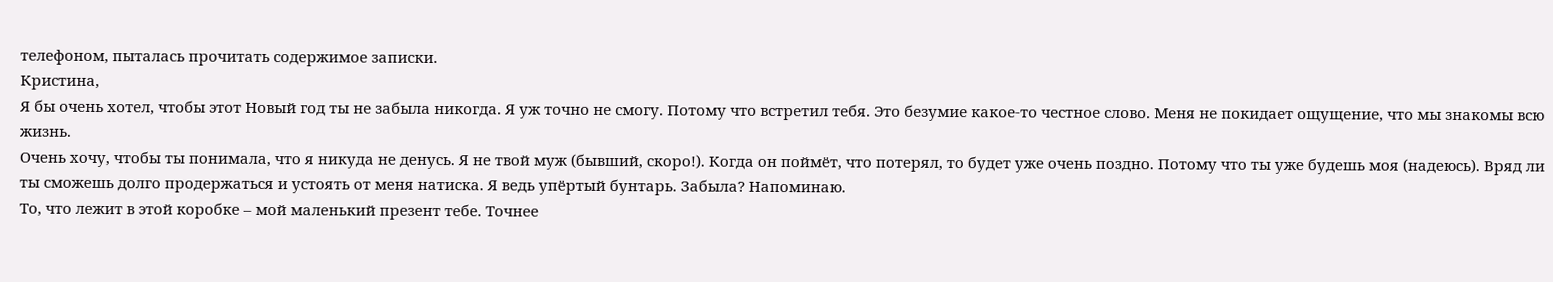телефоном, пыталась прочитать содержимое записки.
Кристина,
Я бы очень хотел, чтобы этот Новый год ты не забыла никогда. Я уж точно не смогу. Потому что встретил тебя. Это безумие какое-то честное слово. Меня не покидает ощущение, что мы знакомы всю жизнь.
Очень хочу, чтобы ты понимала, что я никуда не денусь. Я не твой муж (бывший, скоро!). Когда он поймёт, что потерял, то будет уже очень поздно. Потому что ты уже будешь моя (надеюсь). Вряд ли ты сможешь долго продержаться и устоять от меня натиска. Я ведь упёртый бунтарь. Забыла? Напоминаю.
То, что лежит в этой коробке – мой маленький презент тебе. Точнее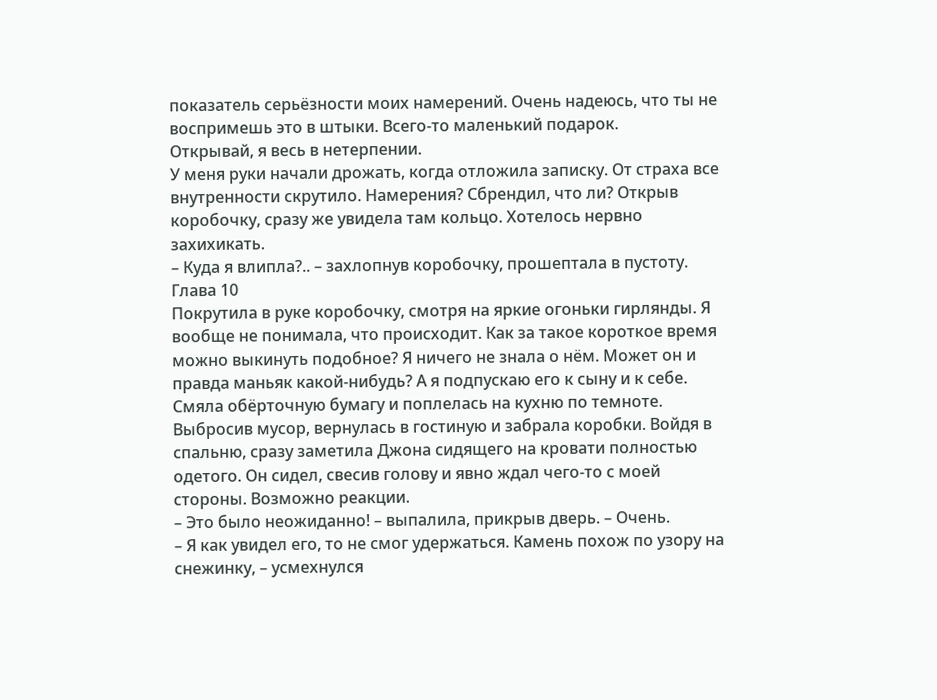показатель серьёзности моих намерений. Очень надеюсь, что ты не воспримешь это в штыки. Всего-то маленький подарок.
Открывай, я весь в нетерпении.
У меня руки начали дрожать, когда отложила записку. От страха все внутренности скрутило. Намерения? Сбрендил, что ли? Открыв коробочку, сразу же увидела там кольцо. Хотелось нервно захихикать.
– Куда я влипла?.. – захлопнув коробочку, прошептала в пустоту.
Глава 10
Покрутила в руке коробочку, смотря на яркие огоньки гирлянды. Я вообще не понимала, что происходит. Как за такое короткое время можно выкинуть подобное? Я ничего не знала о нём. Может он и правда маньяк какой-нибудь? А я подпускаю его к сыну и к себе.
Смяла обёрточную бумагу и поплелась на кухню по темноте. Выбросив мусор, вернулась в гостиную и забрала коробки. Войдя в спальню, сразу заметила Джона сидящего на кровати полностью одетого. Он сидел, свесив голову и явно ждал чего-то с моей стороны. Возможно реакции.
– Это было неожиданно! – выпалила, прикрыв дверь. – Очень.
– Я как увидел его, то не смог удержаться. Камень похож по узору на снежинку, – усмехнулся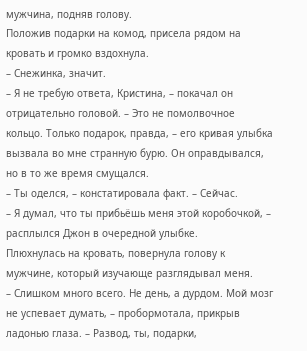мужчина, подняв голову.
Положив подарки на комод, присела рядом на кровать и громко вздохнула.
– Снежинка, значит.
– Я не требую ответа, Кристина, – покачал он отрицательно головой. – Это не помолвочное кольцо. Только подарок, правда, – его кривая улыбка вызвала во мне странную бурю. Он оправдывался, но в то же время смущался.
– Ты оделся, – констатировала факт. – Сейчас.
– Я думал, что ты прибьёшь меня этой коробочкой, – расплылся Джон в очередной улыбке.
Плюхнулась на кровать, повернула голову к мужчине, который изучающе разглядывал меня.
– Слишком много всего. Не день, а дурдом. Мой мозг не успевает думать, – пробормотала, прикрыв ладонью глаза. – Развод, ты, подарки,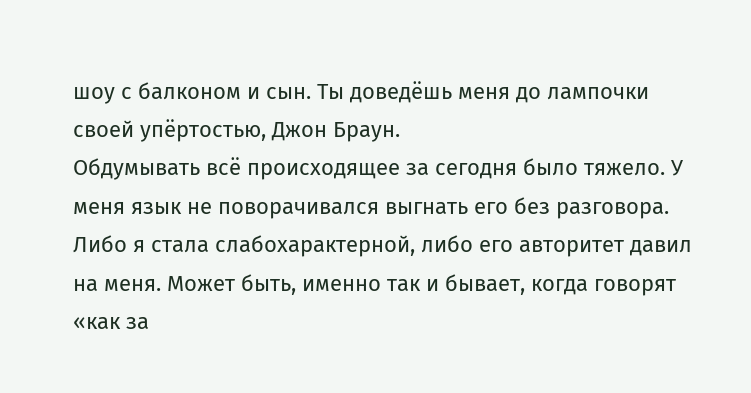шоу с балконом и сын. Ты доведёшь меня до лампочки своей упёртостью, Джон Браун.
Обдумывать всё происходящее за сегодня было тяжело. У меня язык не поворачивался выгнать его без разговора. Либо я стала слабохарактерной, либо его авторитет давил на меня. Может быть, именно так и бывает, когда говорят «как за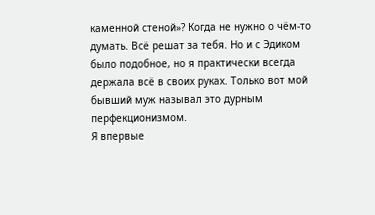каменной стеной»? Когда не нужно о чём-то думать. Всё решат за тебя. Но и с Эдиком было подобное, но я практически всегда держала всё в своих руках. Только вот мой бывший муж называл это дурным перфекционизмом.
Я впервые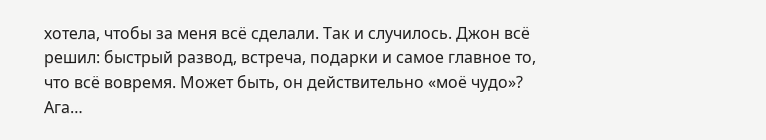хотела, чтобы за меня всё сделали. Так и случилось. Джон всё решил: быстрый развод, встреча, подарки и самое главное то, что всё вовремя. Может быть, он действительно «моё чудо»? Ага…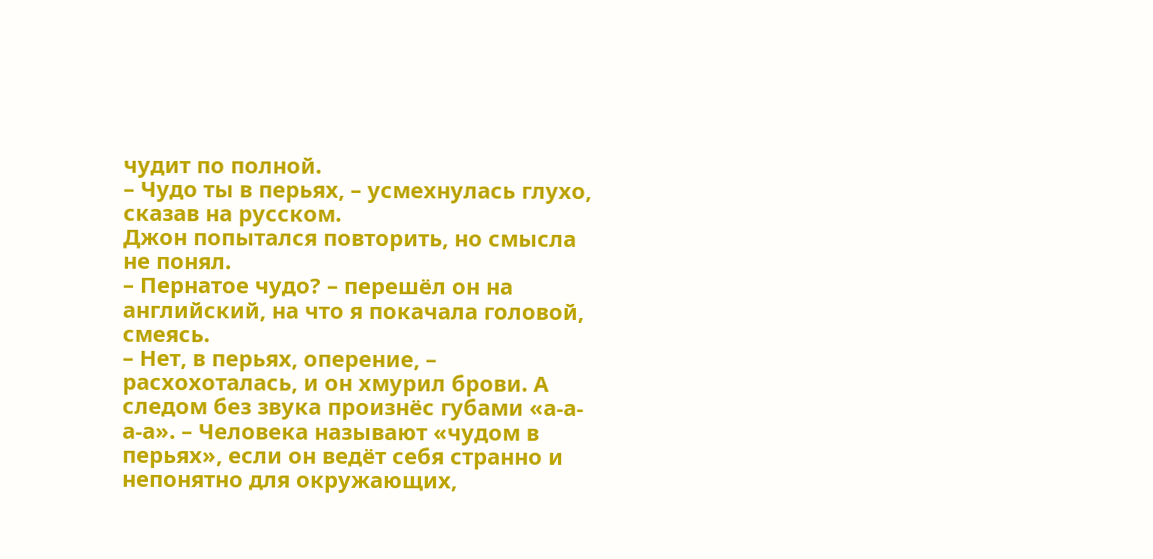чудит по полной.
– Чудо ты в перьях, – усмехнулась глухо, сказав на русском.
Джон попытался повторить, но смысла не понял.
– Пернатое чудо? – перешёл он на английский, на что я покачала головой, смеясь.
– Нет, в перьях, оперение, – расхохоталась, и он хмурил брови. А следом без звука произнёс губами «а-а-а-а». – Человека называют «чудом в перьях», если он ведёт себя странно и непонятно для окружающих,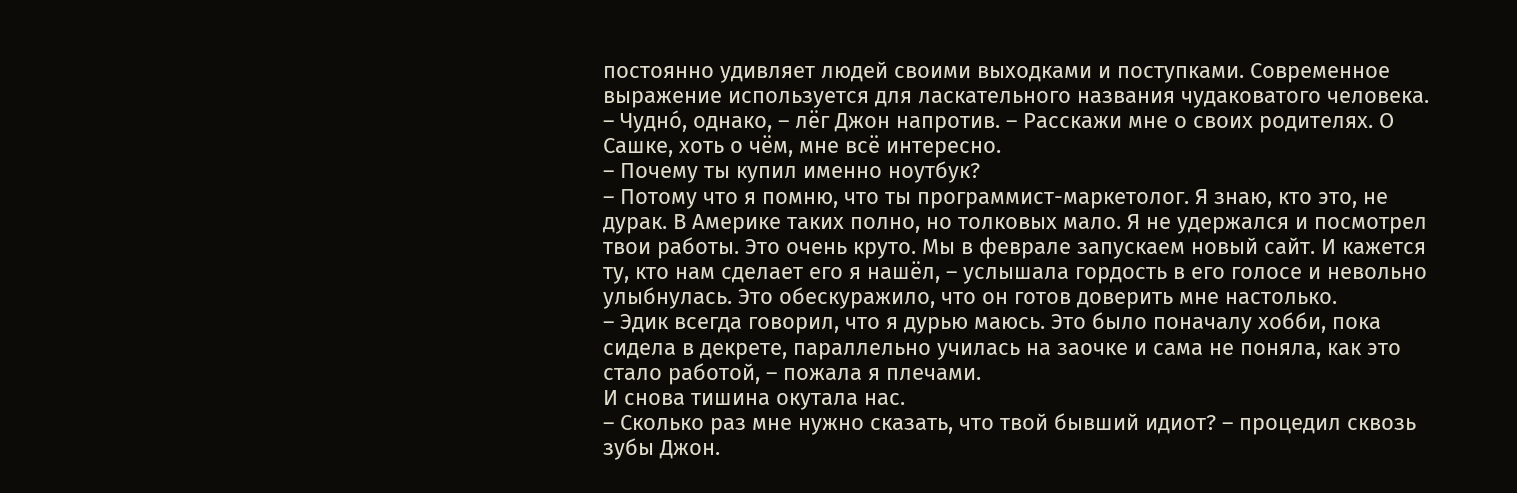постоянно удивляет людей своими выходками и поступками. Современное выражение используется для ласкательного названия чудаковатого человека.
– Чуднó, однако, – лёг Джон напротив. – Расскажи мне о своих родителях. О Сашке, хоть о чём, мне всё интересно.
– Почему ты купил именно ноутбук?
– Потому что я помню, что ты программист-маркетолог. Я знаю, кто это, не дурак. В Америке таких полно, но толковых мало. Я не удержался и посмотрел твои работы. Это очень круто. Мы в феврале запускаем новый сайт. И кажется ту, кто нам сделает его я нашёл, – услышала гордость в его голосе и невольно улыбнулась. Это обескуражило, что он готов доверить мне настолько.
– Эдик всегда говорил, что я дурью маюсь. Это было поначалу хобби, пока сидела в декрете, параллельно училась на заочке и сама не поняла, как это стало работой, – пожала я плечами.
И снова тишина окутала нас.
– Сколько раз мне нужно сказать, что твой бывший идиот? – процедил сквозь зубы Джон.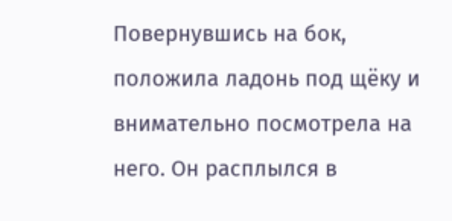Повернувшись на бок, положила ладонь под щёку и внимательно посмотрела на него. Он расплылся в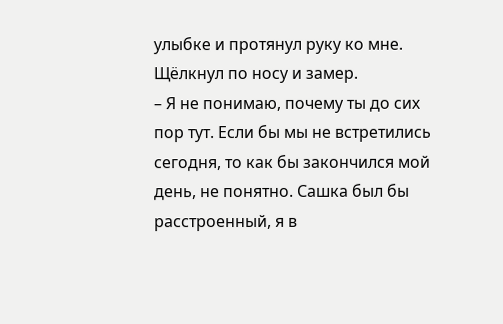улыбке и протянул руку ко мне. Щёлкнул по носу и замер.
– Я не понимаю, почему ты до сих пор тут. Если бы мы не встретились сегодня, то как бы закончился мой день, не понятно. Сашка был бы расстроенный, я в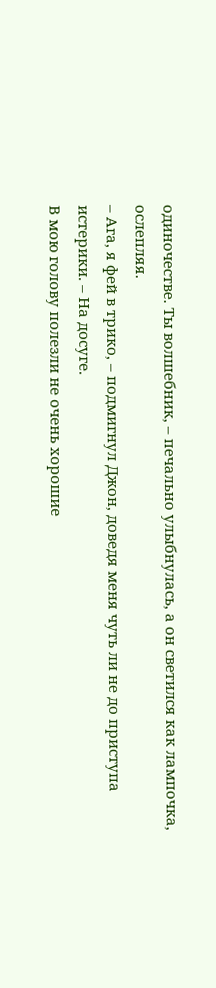одиночестве. Ты волшебник, – печально улыбнулась, а он светился как лампочка, ослепляя.
– Ага, я фей в трико, – подмигнул Джон, доведя меня чуть ли не до приступа истерики. – На досуге.
В мою голову полезли не очень хорошие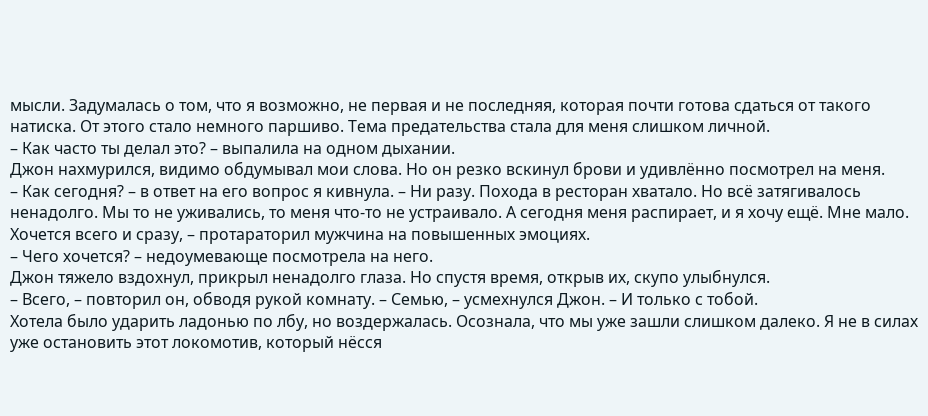мысли. Задумалась о том, что я возможно, не первая и не последняя, которая почти готова сдаться от такого натиска. От этого стало немного паршиво. Тема предательства стала для меня слишком личной.
– Как часто ты делал это? – выпалила на одном дыхании.
Джон нахмурился, видимо обдумывал мои слова. Но он резко вскинул брови и удивлённо посмотрел на меня.
– Как сегодня? – в ответ на его вопрос я кивнула. – Ни разу. Похода в ресторан хватало. Но всё затягивалось ненадолго. Мы то не уживались, то меня что-то не устраивало. А сегодня меня распирает, и я хочу ещё. Мне мало. Хочется всего и сразу, – протараторил мужчина на повышенных эмоциях.
– Чего хочется? – недоумевающе посмотрела на него.
Джон тяжело вздохнул, прикрыл ненадолго глаза. Но спустя время, открыв их, скупо улыбнулся.
– Всего, – повторил он, обводя рукой комнату. – Семью, – усмехнулся Джон. – И только с тобой.
Хотела было ударить ладонью по лбу, но воздержалась. Осознала, что мы уже зашли слишком далеко. Я не в силах уже остановить этот локомотив, который нёсся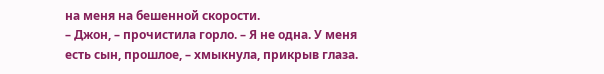на меня на бешенной скорости.
– Джон, – прочистила горло. – Я не одна. У меня есть сын, прошлое, – хмыкнула, прикрыв глаза.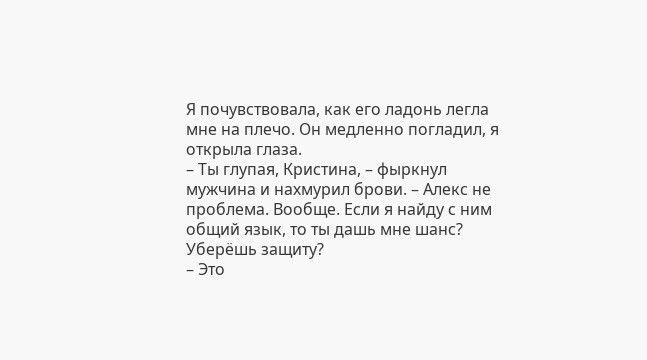Я почувствовала, как его ладонь легла мне на плечо. Он медленно погладил, я открыла глаза.
– Ты глупая, Кристина, – фыркнул мужчина и нахмурил брови. – Алекс не проблема. Вообще. Если я найду с ним общий язык, то ты дашь мне шанс? Уберёшь защиту?
– Это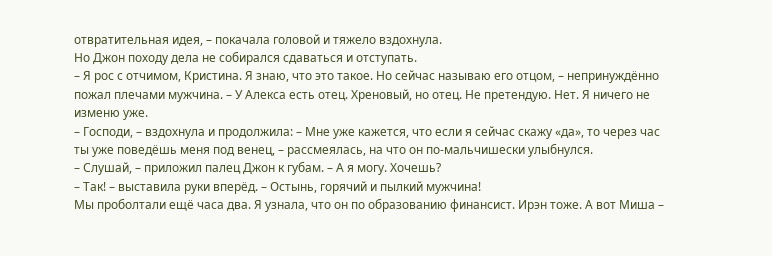отвратительная идея, – покачала головой и тяжело вздохнула.
Но Джон походу дела не собирался сдаваться и отступать.
– Я рос с отчимом, Кристина. Я знаю, что это такое. Но сейчас называю его отцом, – непринуждённо пожал плечами мужчина. – У Алекса есть отец. Хреновый, но отец. Не претендую. Нет. Я ничего не изменю уже.
– Господи, – вздохнула и продолжила: – Мне уже кажется, что если я сейчас скажу «да», то через час ты уже поведёшь меня под венец, – рассмеялась, на что он по-мальчишески улыбнулся.
– Слушай, – приложил палец Джон к губам. – А я могу. Хочешь?
– Так! – выставила руки вперёд. – Остынь, горячий и пылкий мужчина!
Мы проболтали ещё часа два. Я узнала, что он по образованию финансист. Ирэн тоже. А вот Миша –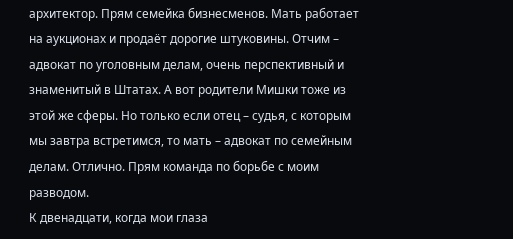архитектор. Прям семейка бизнесменов. Мать работает на аукционах и продаёт дорогие штуковины. Отчим – адвокат по уголовным делам, очень перспективный и знаменитый в Штатах. А вот родители Мишки тоже из этой же сферы. Но только если отец – судья, с которым мы завтра встретимся, то мать – адвокат по семейным делам. Отлично. Прям команда по борьбе с моим разводом.
К двенадцати, когда мои глаза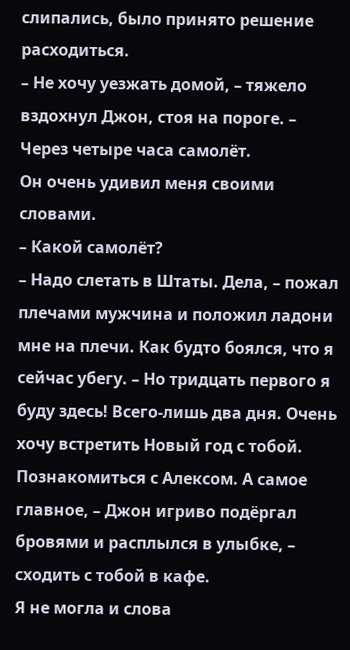слипались, было принято решение расходиться.
– Не хочу уезжать домой, – тяжело вздохнул Джон, стоя на пороге. – Через четыре часа самолёт.
Он очень удивил меня своими словами.
– Какой самолёт?
– Надо слетать в Штаты. Дела, – пожал плечами мужчина и положил ладони мне на плечи. Как будто боялся, что я сейчас убегу. – Но тридцать первого я буду здесь! Всего-лишь два дня. Очень хочу встретить Новый год с тобой. Познакомиться с Алексом. А самое главное, – Джон игриво подёргал бровями и расплылся в улыбке, – сходить с тобой в кафе.
Я не могла и слова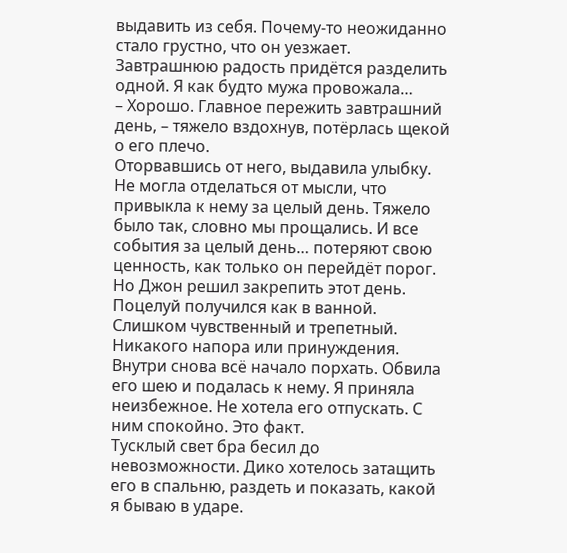выдавить из себя. Почему-то неожиданно стало грустно, что он уезжает. Завтрашнюю радость придётся разделить одной. Я как будто мужа провожала…
– Хорошо. Главное пережить завтрашний день, – тяжело вздохнув, потёрлась щекой о его плечо.
Оторвавшись от него, выдавила улыбку. Не могла отделаться от мысли, что привыкла к нему за целый день. Тяжело было так, словно мы прощались. И все события за целый день… потеряют свою ценность, как только он перейдёт порог.
Но Джон решил закрепить этот день. Поцелуй получился как в ванной. Слишком чувственный и трепетный. Никакого напора или принуждения. Внутри снова всё начало порхать. Обвила его шею и подалась к нему. Я приняла неизбежное. Не хотела его отпускать. С ним спокойно. Это факт.
Тусклый свет бра бесил до невозможности. Дико хотелось затащить его в спальню, раздеть и показать, какой я бываю в ударе.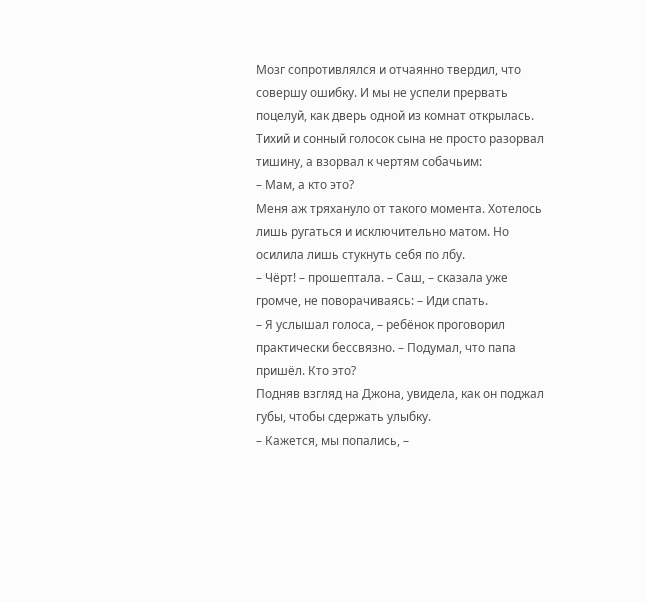Мозг сопротивлялся и отчаянно твердил, что совершу ошибку. И мы не успели прервать поцелуй, как дверь одной из комнат открылась. Тихий и сонный голосок сына не просто разорвал тишину, а взорвал к чертям собачьим:
– Мам, а кто это?
Меня аж тряхануло от такого момента. Хотелось лишь ругаться и исключительно матом. Но осилила лишь стукнуть себя по лбу.
– Чёрт! – прошептала. – Саш, – сказала уже громче, не поворачиваясь: – Иди спать.
– Я услышал голоса, – ребёнок проговорил практически бессвязно. – Подумал, что папа пришёл. Кто это?
Подняв взгляд на Джона, увидела, как он поджал губы, чтобы сдержать улыбку.
– Кажется, мы попались, –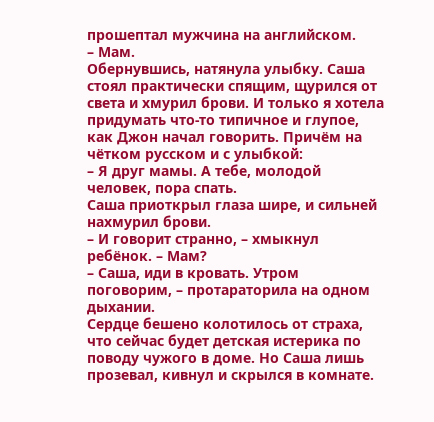прошептал мужчина на английском.
– Мам.
Обернувшись, натянула улыбку. Саша стоял практически спящим, щурился от света и хмурил брови. И только я хотела придумать что-то типичное и глупое, как Джон начал говорить. Причём на чётком русском и с улыбкой:
– Я друг мамы. А тебе, молодой человек, пора спать.
Саша приоткрыл глаза шире, и сильней нахмурил брови.
– И говорит странно, – хмыкнул ребёнок. – Мам?
– Саша, иди в кровать. Утром поговорим, – протараторила на одном дыхании.
Сердце бешено колотилось от страха, что сейчас будет детская истерика по поводу чужого в доме. Но Саша лишь прозевал, кивнул и скрылся в комнате.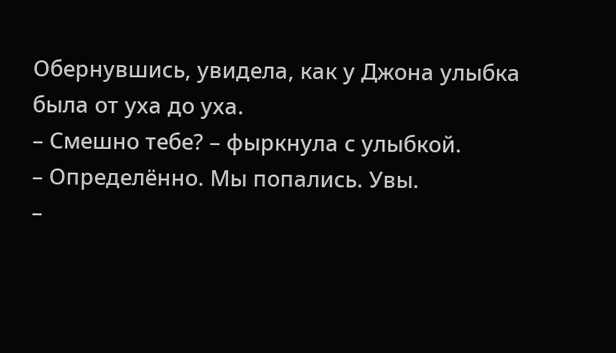Обернувшись, увидела, как у Джона улыбка была от уха до уха.
– Смешно тебе? – фыркнула с улыбкой.
– Определённо. Мы попались. Увы.
–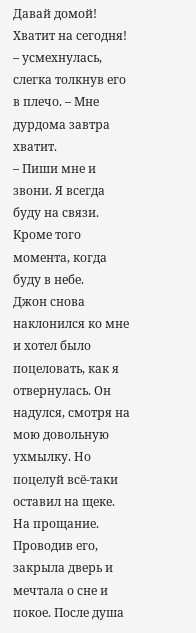Давай домой! Хватит на сегодня! – усмехнулась, слегка толкнув его в плечо. – Мне дурдома завтра хватит.
– Пиши мне и звони. Я всегда буду на связи. Кроме того момента, когда буду в небе.
Джон снова наклонился ко мне и хотел было поцеловать, как я отвернулась. Он надулся, смотря на мою довольную ухмылку. Но поцелуй всё-таки оставил на щеке. На прощание.
Проводив его, закрыла дверь и мечтала о сне и покое. После душа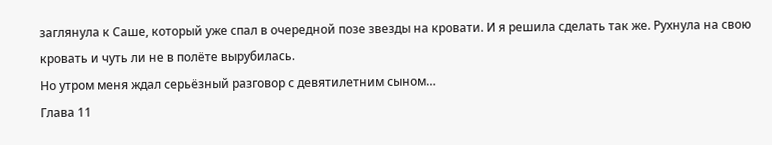заглянула к Саше, который уже спал в очередной позе звезды на кровати. И я решила сделать так же. Рухнула на свою кровать и чуть ли не в полёте вырубилась.
Но утром меня ждал серьёзный разговор с девятилетним сыном…
Глава 11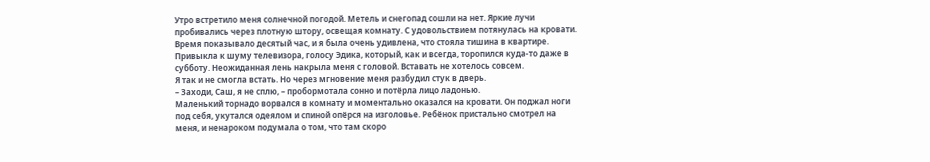Утро встретило меня солнечной погодой. Метель и снегопад сошли на нет. Яркие лучи пробивались через плотную штору, освещая комнату. С удовольствием потянулась на кровати. Время показывало десятый час, и я была очень удивлена, что стояла тишина в квартире. Привыкла к шуму телевизора, голосу Эдика, который, как и всегда, торопился куда-то даже в субботу. Неожиданная лень накрыла меня с головой. Вставать не хотелось совсем.
Я так и не смогла встать. Но через мгновение меня разбудил стук в дверь.
– Заходи, Саш, я не сплю, – пробормотала сонно и потёрла лицо ладонью.
Маленький торнадо ворвался в комнату и моментально оказался на кровати. Он поджал ноги под себя, укутался одеялом и спиной опёрся на изголовье. Ребёнок пристально смотрел на меня, и ненароком подумала о том, что там скоро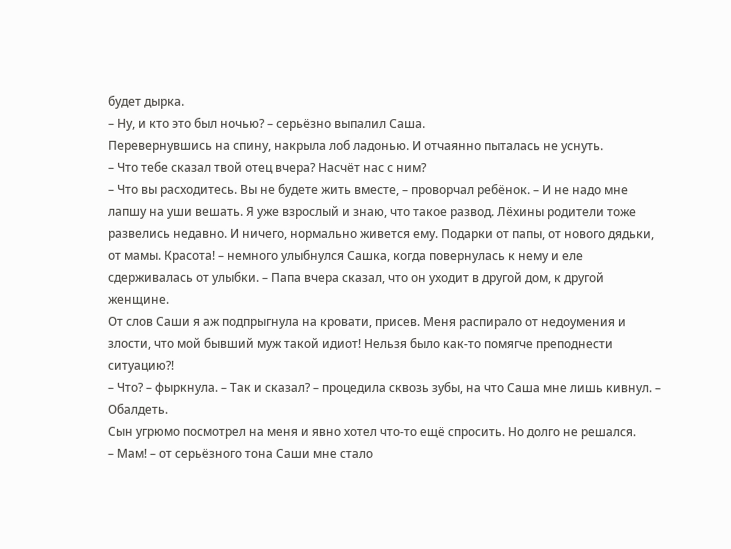будет дырка.
– Ну, и кто это был ночью? – серьёзно выпалил Саша.
Перевернувшись на спину, накрыла лоб ладонью. И отчаянно пыталась не уснуть.
– Что тебе сказал твой отец вчера? Насчёт нас с ним?
– Что вы расходитесь. Вы не будете жить вместе, – проворчал ребёнок. – И не надо мне лапшу на уши вешать. Я уже взрослый и знаю, что такое развод. Лёхины родители тоже развелись недавно. И ничего, нормально живется ему. Подарки от папы, от нового дядьки, от мамы. Красота! – немного улыбнулся Сашка, когда повернулась к нему и еле сдерживалась от улыбки. – Папа вчера сказал, что он уходит в другой дом, к другой женщине.
От слов Саши я аж подпрыгнула на кровати, присев. Меня распирало от недоумения и злости, что мой бывший муж такой идиот! Нельзя было как-то помягче преподнести ситуацию?!
– Что? – фыркнула. – Так и сказал? – процедила сквозь зубы, на что Саша мне лишь кивнул. – Обалдеть.
Сын угрюмо посмотрел на меня и явно хотел что-то ещё спросить. Но долго не решался.
– Мам! – от серьёзного тона Саши мне стало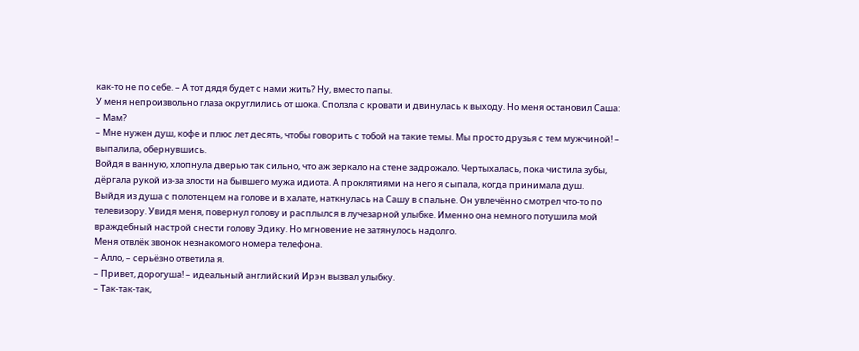как-то не по себе. – А тот дядя будет с нами жить? Ну, вместо папы.
У меня непроизвольно глаза округлились от шока. Сползла с кровати и двинулась к выходу. Но меня остановил Саша:
– Мам?
– Мне нужен душ, кофе и плюс лет десять, чтобы говорить с тобой на такие темы. Мы просто друзья с тем мужчиной! – выпалила, обернувшись.
Войдя в ванную, хлопнула дверью так сильно, что аж зеркало на стене задрожало. Чертыхалась, пока чистила зубы, дёргала рукой из-за злости на бывшего мужа идиота. А проклятиями на него я сыпала, когда принимала душ.
Выйдя из душа с полотенцем на голове и в халате, наткнулась на Сашу в спальне. Он увлечённо смотрел что-то по телевизору. Увидя меня, повернул голову и расплылся в лучезарной улыбке. Именно она немного потушила мой враждебный настрой снести голову Эдику. Но мгновение не затянулось надолго.
Меня отвлёк звонок незнакомого номера телефона.
– Алло, – серьёзно ответила я.
– Привет, дорогуша! – идеальный английский Ирэн вызвал улыбку.
– Так-так-так,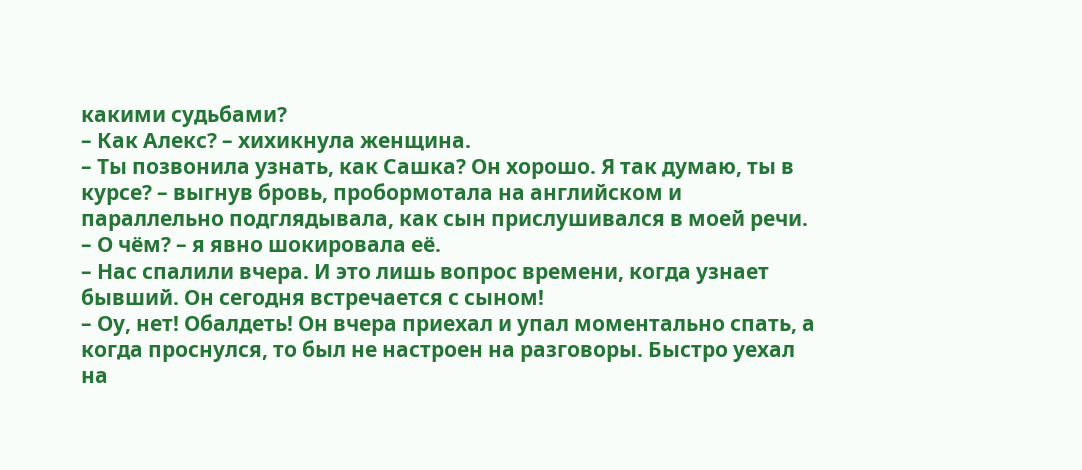какими судьбами?
– Как Алекс? – хихикнула женщина.
– Ты позвонила узнать, как Сашка? Он хорошо. Я так думаю, ты в курсе? – выгнув бровь, пробормотала на английском и параллельно подглядывала, как сын прислушивался в моей речи.
– О чём? – я явно шокировала её.
– Нас спалили вчера. И это лишь вопрос времени, когда узнает бывший. Он сегодня встречается с сыном!
– Оу, нет! Обалдеть! Он вчера приехал и упал моментально спать, а когда проснулся, то был не настроен на разговоры. Быстро уехал на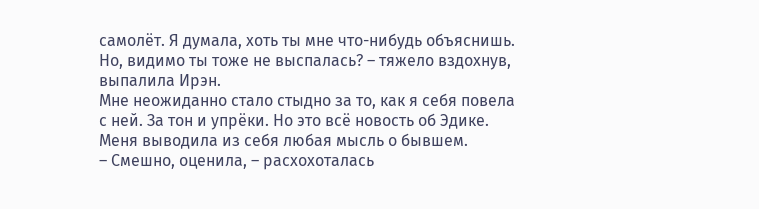самолёт. Я думала, хоть ты мне что-нибудь объяснишь. Но, видимо ты тоже не выспалась? – тяжело вздохнув, выпалила Ирэн.
Мне неожиданно стало стыдно за то, как я себя повела с ней. За тон и упрёки. Но это всё новость об Эдике. Меня выводила из себя любая мысль о бывшем.
– Смешно, оценила, – расхохоталась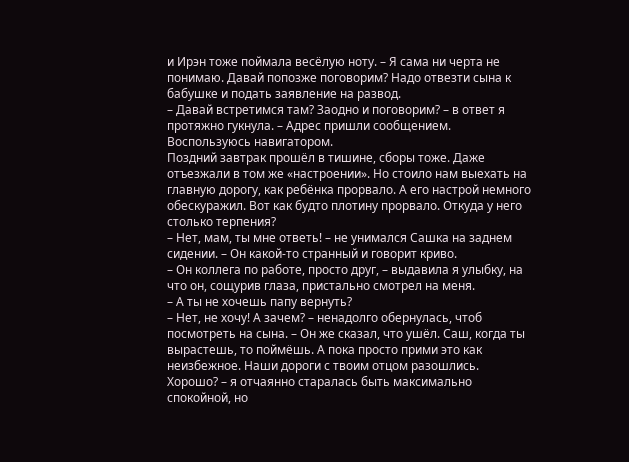и Ирэн тоже поймала весёлую ноту. – Я сама ни черта не понимаю. Давай попозже поговорим? Надо отвезти сына к бабушке и подать заявление на развод.
– Давай встретимся там? Заодно и поговорим? – в ответ я протяжно гукнула. – Адрес пришли сообщением. Воспользуюсь навигатором.
Поздний завтрак прошёл в тишине, сборы тоже. Даже отъезжали в том же «настроении». Но стоило нам выехать на главную дорогу, как ребёнка прорвало. А его настрой немного обескуражил. Вот как будто плотину прорвало. Откуда у него столько терпения?
– Нет, мам, ты мне ответь! – не унимался Сашка на заднем сидении. – Он какой-то странный и говорит криво.
– Он коллега по работе, просто друг, – выдавила я улыбку, на что он, сощурив глаза, пристально смотрел на меня.
– А ты не хочешь папу вернуть?
– Нет, не хочу! А зачем? – ненадолго обернулась, чтоб посмотреть на сына. – Он же сказал, что ушёл. Саш, когда ты вырастешь, то поймёшь. А пока просто прими это как неизбежное. Наши дороги с твоим отцом разошлись. Хорошо? – я отчаянно старалась быть максимально спокойной, но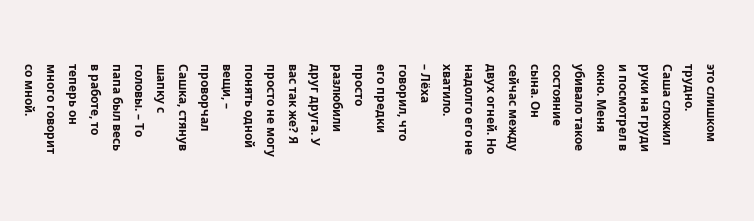это слишком трудно.
Саша сложил руки на груди и посмотрел в окно. Меня убивало такое состояние сына. Он сейчас между двух огней. Но надолго его не хватило.
– Лёха говорил, что его предки просто разлюбили друг друга. У вас так же? Я просто не могу понять одной вещи, – проворчал Сашка, стянув шапку с головы. – То папа был весь в работе, то теперь он много говорит со мной.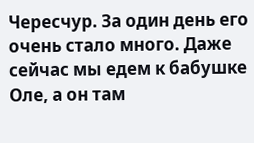Чересчур. За один день его очень стало много. Даже сейчас мы едем к бабушке Оле, а он там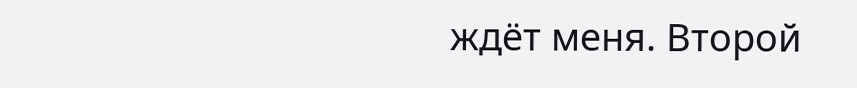ждёт меня. Второй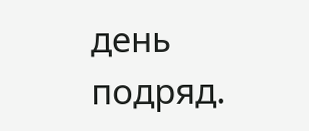день подряд.